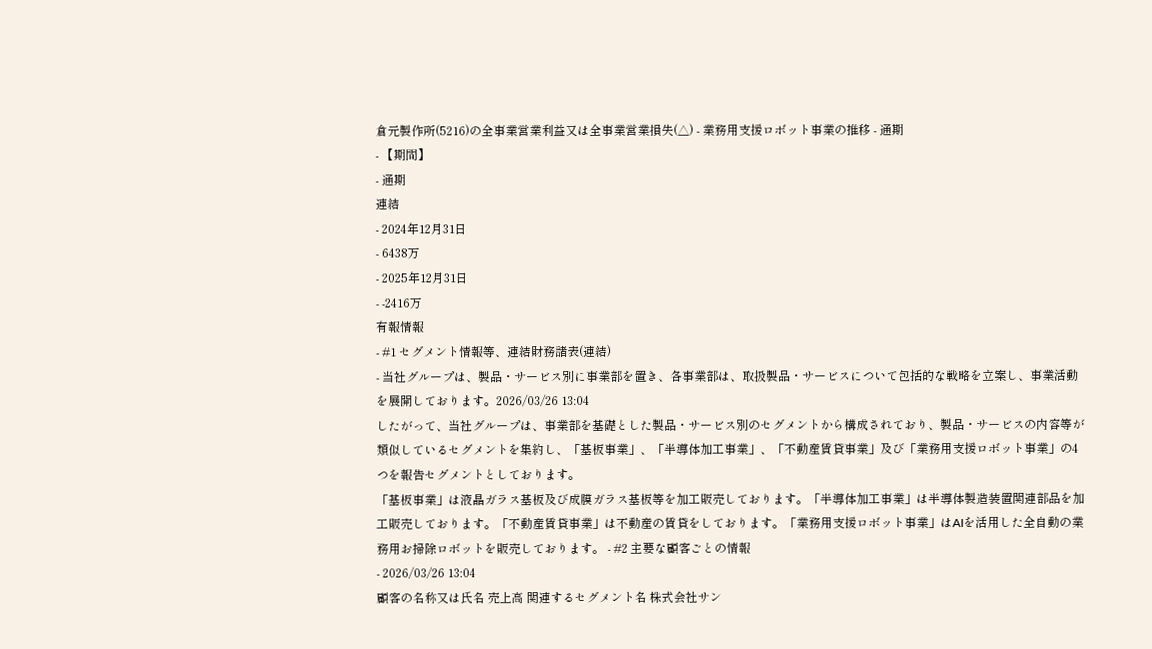倉元製作所(5216)の全事業営業利益又は全事業営業損失(△) - 業務用支援ロボット事業の推移 - 通期
- 【期間】
- 通期
連結
- 2024年12月31日
- 6438万
- 2025年12月31日
- -2416万
有報情報
- #1 セグメント情報等、連結財務諸表(連結)
- 当社グループは、製品・サービス別に事業部を置き、各事業部は、取扱製品・サービスについて包括的な戦略を立案し、事業活動を展開しております。2026/03/26 13:04
したがって、当社グループは、事業部を基礎とした製品・サービス別のセグメントから構成されており、製品・サービスの内容等が類似しているセグメントを集約し、「基板事業」、「半導体加工事業」、「不動産賃貸事業」及び「業務用支援ロボット事業」の4つを報告セグメントとしております。
「基板事業」は液晶ガラス基板及び成膜ガラス基板等を加工販売しております。「半導体加工事業」は半導体製造装置関連部品を加工販売しております。「不動産賃貸事業」は不動産の賃貸をしております。「業務用支援ロボット事業」はAIを活用した全自動の業務用お掃除ロボットを販売しております。 - #2 主要な顧客ごとの情報
- 2026/03/26 13:04
顧客の名称又は氏名 売上高 関連するセグメント名 株式会社サン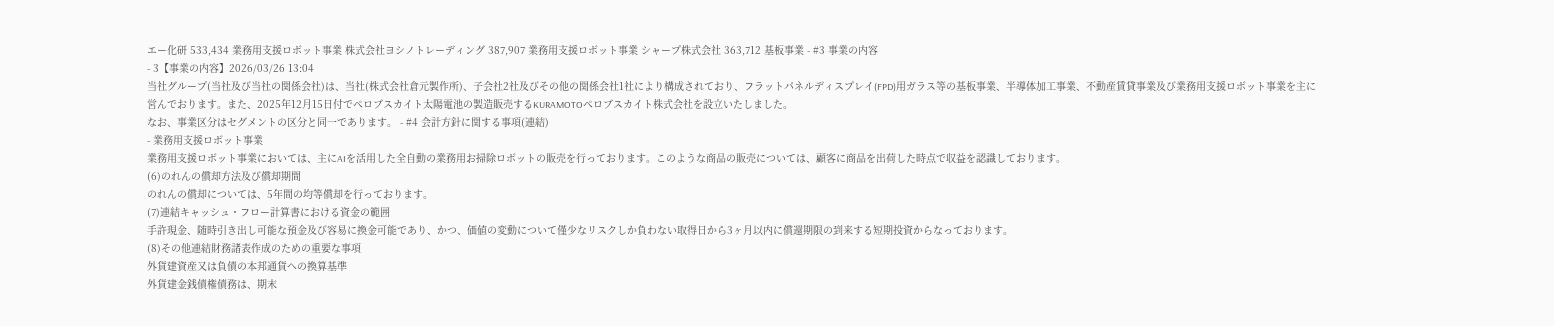エー化研 533,434 業務用支援ロボット事業 株式会社ヨシノトレーディング 387,907 業務用支援ロボット事業 シャープ株式会社 363,712 基板事業 - #3 事業の内容
- 3【事業の内容】2026/03/26 13:04
当社グループ(当社及び当社の関係会社)は、当社(株式会社倉元製作所)、子会社2社及びその他の関係会社1社により構成されており、フラットパネルディスプレイ(FPD)用ガラス等の基板事業、半導体加工事業、不動産賃貸事業及び業務用支援ロボット事業を主に営んでおります。また、2025年12月15日付でペロブスカイト太陽電池の製造販売するKURAMOTOペロブスカイト株式会社を設立いたしました。
なお、事業区分はセグメントの区分と同一であります。 - #4 会計方針に関する事項(連結)
- 業務用支援ロボット事業
業務用支援ロボット事業においては、主にAIを活用した全自動の業務用お掃除ロボットの販売を行っております。このような商品の販売については、顧客に商品を出荷した時点で収益を認識しております。
(6)のれんの償却方法及び償却期間
のれんの償却については、5年間の均等償却を行っております。
(7)連結キャッシュ・フロー計算書における資金の範囲
手許現金、随時引き出し可能な預金及び容易に換金可能であり、かつ、価値の変動について僅少なリスクしか負わない取得日から3ヶ月以内に償還期限の到来する短期投資からなっております。
(8)その他連結財務諸表作成のための重要な事項
外貨建資産又は負債の本邦通貨への換算基準
外貨建金銭債権債務は、期末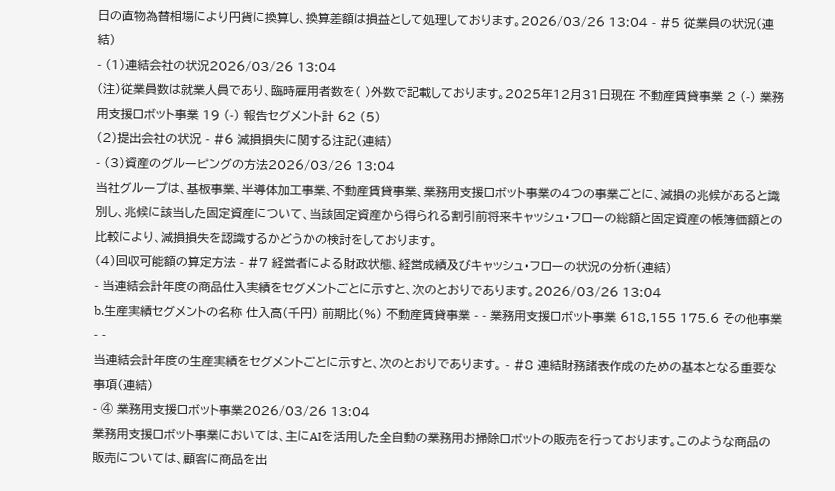日の直物為替相場により円貨に換算し、換算差額は損益として処理しております。2026/03/26 13:04 - #5 従業員の状況(連結)
- (1)連結会社の状況2026/03/26 13:04
(注)従業員数は就業人員であり、臨時雇用者数を( )外数で記載しております。2025年12月31日現在 不動産賃貸事業 2 (-) 業務用支援ロボット事業 19 (-) 報告セグメント計 62 (5)
(2)提出会社の状況 - #6 減損損失に関する注記(連結)
- (3)資産のグルーピングの方法2026/03/26 13:04
当社グループは、基板事業、半導体加工事業、不動産賃貸事業、業務用支援ロボット事業の4つの事業ごとに、減損の兆候があると識別し、兆候に該当した固定資産について、当該固定資産から得られる割引前将来キャッシュ・フローの総額と固定資産の帳簿価額との比較により、減損損失を認識するかどうかの検討をしております。
(4)回収可能額の算定方法 - #7 経営者による財政状態、経営成績及びキャッシュ・フローの状況の分析(連結)
- 当連結会計年度の商品仕入実績をセグメントごとに示すと、次のとおりであります。2026/03/26 13:04
b.生産実績セグメントの名称 仕入高(千円) 前期比(%) 不動産賃貸事業 - - 業務用支援ロボット事業 618,155 175.6 その他事業 - -
当連結会計年度の生産実績をセグメントごとに示すと、次のとおりであります。 - #8 連結財務諸表作成のための基本となる重要な事項(連結)
- ④ 業務用支援ロボット事業2026/03/26 13:04
業務用支援ロボット事業においては、主にAIを活用した全自動の業務用お掃除ロボットの販売を行っております。このような商品の販売については、顧客に商品を出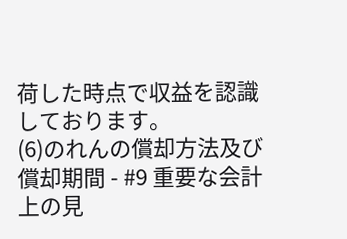荷した時点で収益を認識しております。
(6)のれんの償却方法及び償却期間 - #9 重要な会計上の見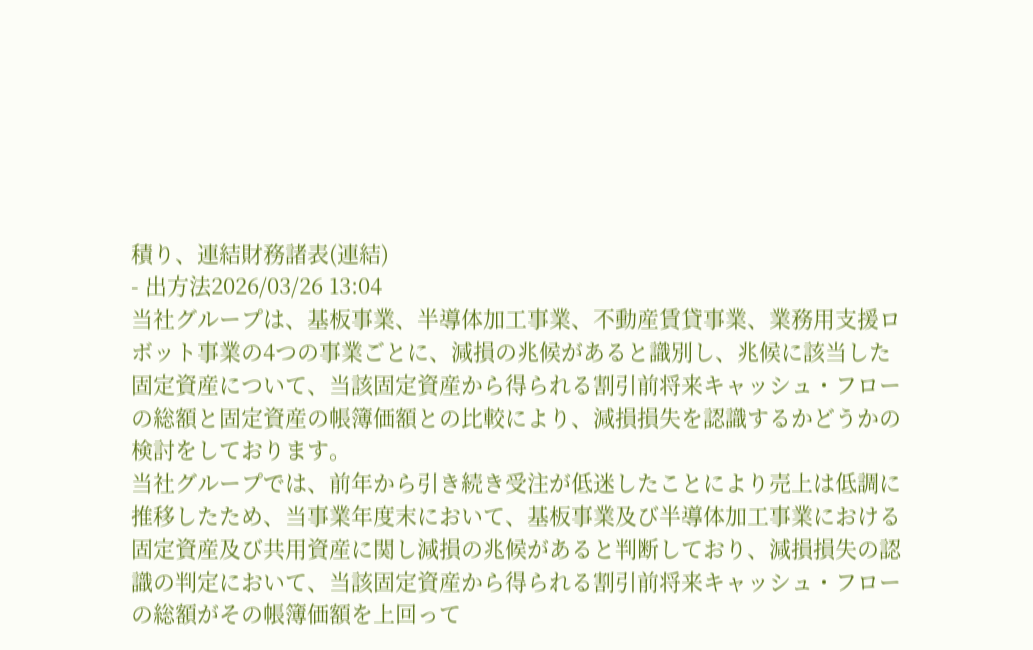積り、連結財務諸表(連結)
- 出方法2026/03/26 13:04
当社グループは、基板事業、半導体加工事業、不動産賃貸事業、業務用支援ロボット事業の4つの事業ごとに、減損の兆候があると識別し、兆候に該当した固定資産について、当該固定資産から得られる割引前将来キャッシュ・フローの総額と固定資産の帳簿価額との比較により、減損損失を認識するかどうかの検討をしております。
当社グループでは、前年から引き続き受注が低迷したことにより売上は低調に推移したため、当事業年度末において、基板事業及び半導体加工事業における固定資産及び共用資産に関し減損の兆候があると判断しており、減損損失の認識の判定において、当該固定資産から得られる割引前将来キャッシュ・フローの総額がその帳簿価額を上回って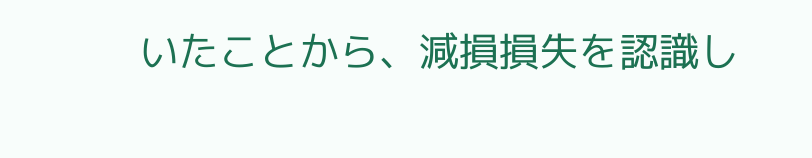いたことから、減損損失を認識し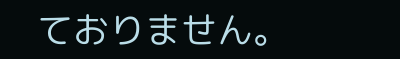ておりません。